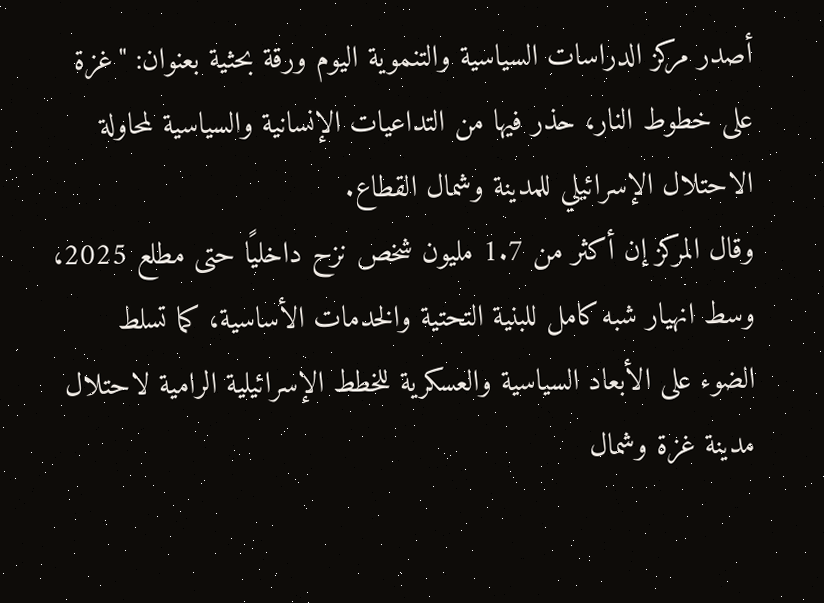أصدر مركز الدراسات السياسية والتنموية اليوم ورقة بحثية بعنوان: "غزة على خطوط النار، حذر فيها من التداعيات الإنسانية والسياسية لمحاولة الاحتلال الإسرائيلي للمدينة وشمال القطاع.
وقال المركز إن أكثر من 1.7 مليون شخص نزح داخليًا حتى مطلع 2025، وسط انهيار شبه كامل للبنية التحتية والخدمات الأساسية، كما تسلط الضوء على الأبعاد السياسية والعسكرية للخطط الإسرائيلية الرامية لاحتلال مدينة غزة وشمال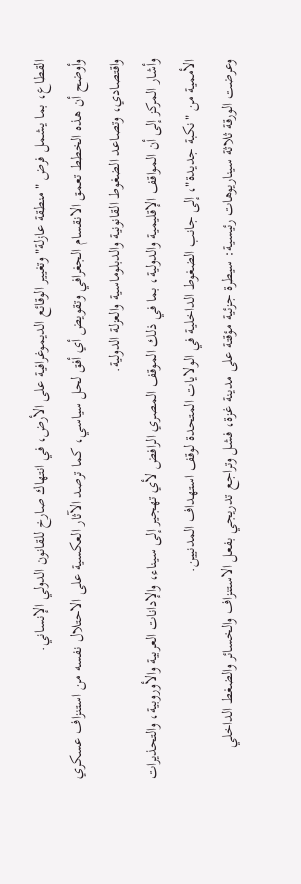القطاع، بما يشمل فرض "منطقة عازلة" وتغيير الوقائع الديموغرافية على الأرض، في انتهاك صارخ للقانون الدولي الإنساني.
وأوضح أن هذه الخطط تعمق الانقسام الجغرافي وتقويض أي أفق لحل سياسي، كما ترصد الآثار العكسية على الاحتلال نفسه من استنزاف عسكري واقتصادي، وتصاعد الضغوط القانونية والدبلوماسية والعزلة الدولية.
وأشار المركز إلى أن المواقف الإقليمية والدولية، بما في ذلك الموقف المصري الرافض لأي تهجير إلى سيناء، والإدانات العربية والأوروبية، والتحذيرات الأممية من "نكبة جديدة"، إلى جانب الضغوط الداخلية في الولايات المتحدة لوقف استهداف المدنيين.
وعرضت الورقة ثلاثة سيناريوهات رئيسية: سيطرة جزئية مؤقتة على مدينة غزة، فشل وتراجع تدريجي بفعل الاستنزاف والخسائر والضغط الداخلي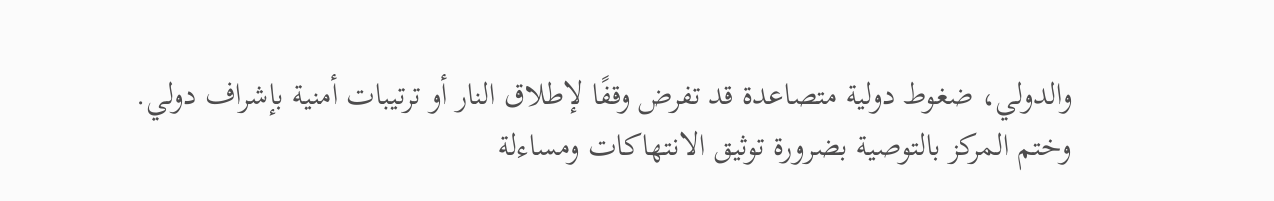والدولي، ضغوط دولية متصاعدة قد تفرض وقفًا لإطلاق النار أو ترتيبات أمنية بإشراف دولي.
وختم المركز بالتوصية بضرورة توثيق الانتهاكات ومساءلة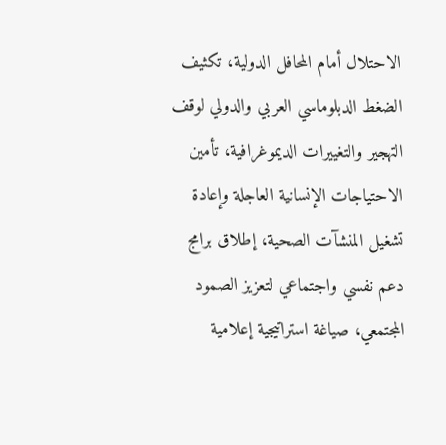الاحتلال أمام المحافل الدولية، تكثيف الضغط الدبلوماسي العربي والدولي لوقف التهجير والتغييرات الديموغرافية، تأمين الاحتياجات الإنسانية العاجلة وإعادة تشغيل المنشآت الصحية، إطلاق برامج دعم نفسي واجتماعي لتعزيز الصمود المجتمعي، صياغة استراتيجية إعلامية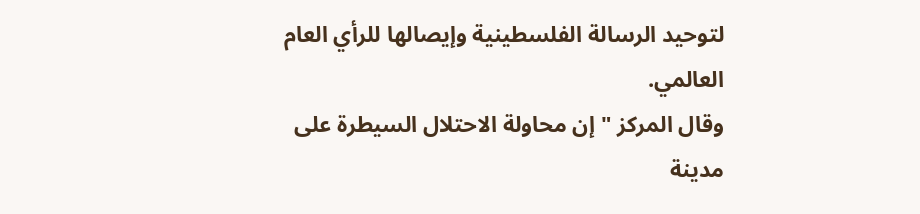لتوحيد الرسالة الفلسطينية وإيصالها للرأي العام العالمي.
وقال المركز "إن محاولة الاحتلال السيطرة على مدينة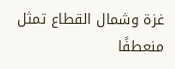غزة وشمال القطاع تمثل منعطفًا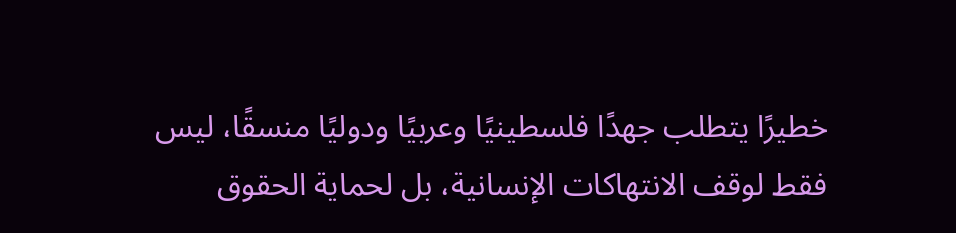خطيرًا يتطلب جهدًا فلسطينيًا وعربيًا ودوليًا منسقًا، ليس فقط لوقف الانتهاكات الإنسانية، بل لحماية الحقوق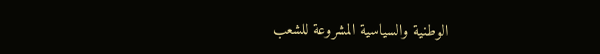الوطنية والسياسية المشروعة للشعب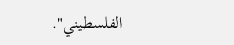الفلسطيني".